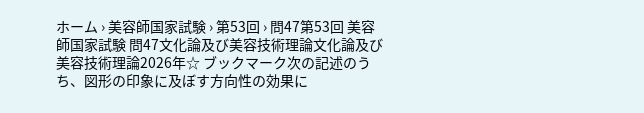ホーム › 美容師国家試験 › 第53回 › 問47第53回 美容師国家試験 問47文化論及び美容技術理論文化論及び美容技術理論2026年☆ ブックマーク次の記述のうち、図形の印象に及ぼす方向性の効果に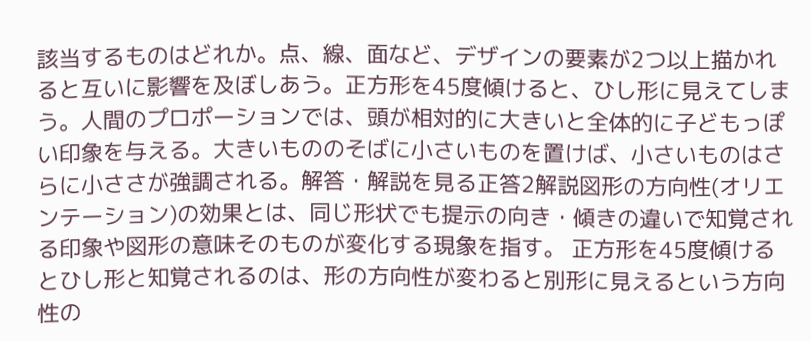該当するものはどれか。点、線、面など、デザインの要素が2つ以上描かれると互いに影響を及ぼしあう。正方形を45度傾けると、ひし形に見えてしまう。人間のプロポーションでは、頭が相対的に大きいと全体的に子どもっぽい印象を与える。大きいもののそばに小さいものを置けば、小さいものはさらに小ささが強調される。解答・解説を見る正答2解説図形の方向性(オリエンテーション)の効果とは、同じ形状でも提示の向き・傾きの違いで知覚される印象や図形の意味そのものが変化する現象を指す。 正方形を45度傾けるとひし形と知覚されるのは、形の方向性が変わると別形に見えるという方向性の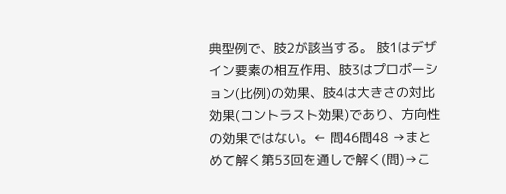典型例で、肢2が該当する。 肢1はデザイン要素の相互作用、肢3はプロポーション(比例)の効果、肢4は大きさの対比効果(コントラスト効果)であり、方向性の効果ではない。← 問46問48 →まとめて解く第53回を通しで解く(問)→こ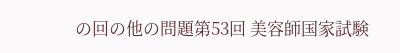の回の他の問題第53回 美容師国家試験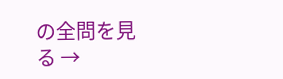の全問を見る →